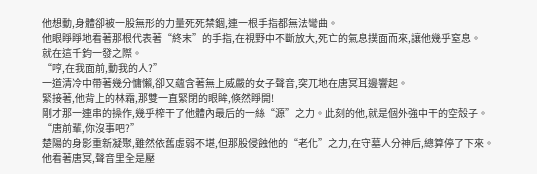他想動,身體卻被一股無形的力量死死禁錮,連一根手指都無法彎曲。
他眼睜睜地看著那根代表著“終末”的手指,在視野中不斷放大,死亡的氣息撲面而來,讓他幾乎窒息。
就在這千鈞一發之際。
“哼,在我面前,動我的人?”
一道清冷中帶著幾分慵懶,卻又蘊含著無上威嚴的女子聲音,突兀地在唐冥耳邊響起。
緊接著,他背上的林霜,那雙一直緊閉的眼眸,倏然睜開!
剛才那一連串的操作,幾乎榨干了他體內最后的一絲“源”之力。此刻的他,就是個外強中干的空殼子。
“唐前輩,你沒事吧?”
楚陽的身影重新凝聚,雖然依舊虛弱不堪,但那股侵蝕他的“老化”之力,在守墓人分神后,總算停了下來。
他看著唐冥,聲音里全是壓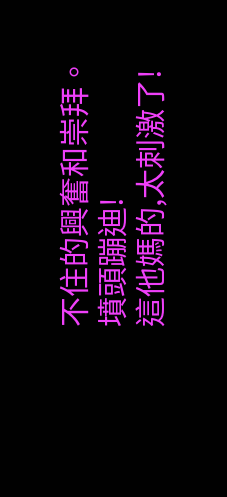不住的興奮和崇拜。
墳頭蹦迪!
這他媽的,太刺激了!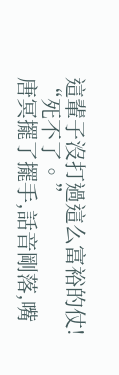這輩子沒打過這么富裕的仗!
“死不了。”
唐冥擺了擺手,話音剛落,嘴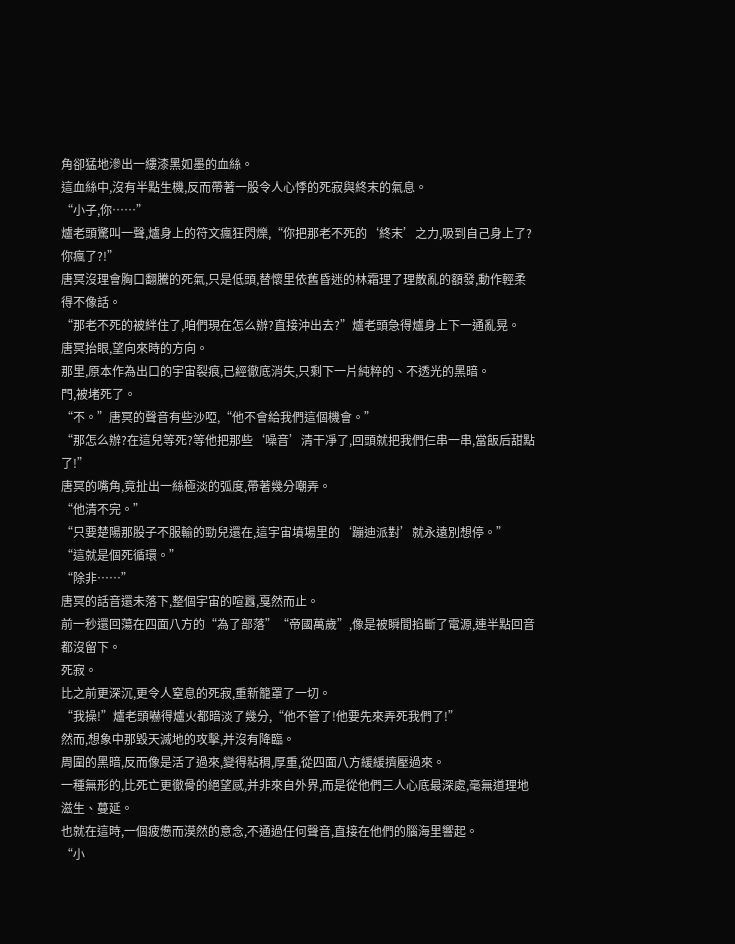角卻猛地滲出一縷漆黑如墨的血絲。
這血絲中,沒有半點生機,反而帶著一股令人心悸的死寂與終末的氣息。
“小子,你……”
爐老頭驚叫一聲,爐身上的符文瘋狂閃爍,“你把那老不死的‘終末’之力,吸到自己身上了?你瘋了?!”
唐冥沒理會胸口翻騰的死氣,只是低頭,替懷里依舊昏迷的林霜理了理散亂的額發,動作輕柔得不像話。
“那老不死的被絆住了,咱們現在怎么辦?直接沖出去?”爐老頭急得爐身上下一通亂晃。
唐冥抬眼,望向來時的方向。
那里,原本作為出口的宇宙裂痕,已經徹底消失,只剩下一片純粹的、不透光的黑暗。
門,被堵死了。
“不。”唐冥的聲音有些沙啞,“他不會給我們這個機會。”
“那怎么辦?在這兒等死?等他把那些‘噪音’清干凈了,回頭就把我們仨串一串,當飯后甜點了!”
唐冥的嘴角,竟扯出一絲極淡的弧度,帶著幾分嘲弄。
“他清不完。”
“只要楚陽那股子不服輸的勁兒還在,這宇宙墳場里的‘蹦迪派對’就永遠別想停。”
“這就是個死循環。”
“除非……”
唐冥的話音還未落下,整個宇宙的喧囂,戛然而止。
前一秒還回蕩在四面八方的“為了部落”“帝國萬歲”,像是被瞬間掐斷了電源,連半點回音都沒留下。
死寂。
比之前更深沉,更令人窒息的死寂,重新籠罩了一切。
“我操!”爐老頭嚇得爐火都暗淡了幾分,“他不管了!他要先來弄死我們了!”
然而,想象中那毀天滅地的攻擊,并沒有降臨。
周圍的黑暗,反而像是活了過來,變得粘稠,厚重,從四面八方緩緩擠壓過來。
一種無形的,比死亡更徹骨的絕望感,并非來自外界,而是從他們三人心底最深處,毫無道理地滋生、蔓延。
也就在這時,一個疲憊而漠然的意念,不通過任何聲音,直接在他們的腦海里響起。
“小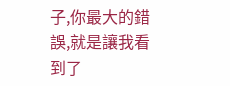子,你最大的錯誤,就是讓我看到了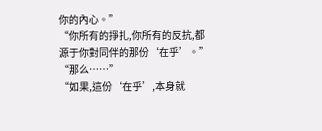你的內心。”
“你所有的掙扎,你所有的反抗,都源于你對同伴的那份‘在乎’。”
“那么……”
“如果,這份‘在乎’,本身就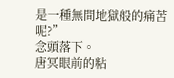是一種無間地獄般的痛苦呢?”
念頭落下。
唐冥眼前的粘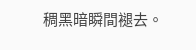稠黑暗瞬間褪去。